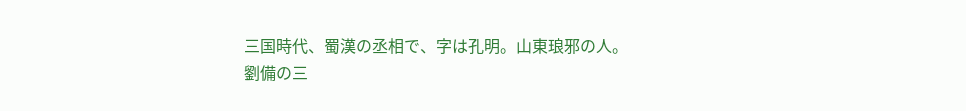三国時代、蜀漢の丞相で、字は孔明。山東琅邪の人。
劉備の三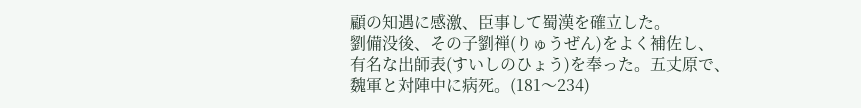顧の知遇に感激、臣事して蜀漢を確立した。
劉備没後、その子劉禅(りゅうぜん)をよく補佐し、
有名な出師表(すいしのひょう)を奉った。五丈原で、
魏軍と対陣中に病死。(181〜234)